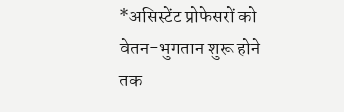*असिस्टेंट प्रोफेसरों को वेतन-भुगतान शुरू होने तक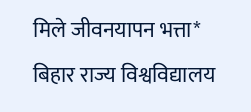मिले जीवनयापन भत्ता*
बिहार राज्य विश्वविद्यालय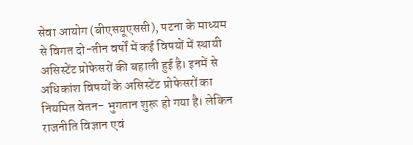सेवा आयोग (बीएसयूएससी), पटना के माध्यम से विगत दो-तीन वर्षों में कई विषयों में स्थायी असिस्टेंट प्रोफेसरों की बहाली हुई है। इनमें से अधिकांश विषयों के असिस्टेंट प्रोफेसरों का नियमित वेतन- भुगतान शुरू हो गया है। लेकिन राजनीति विज्ञान एवं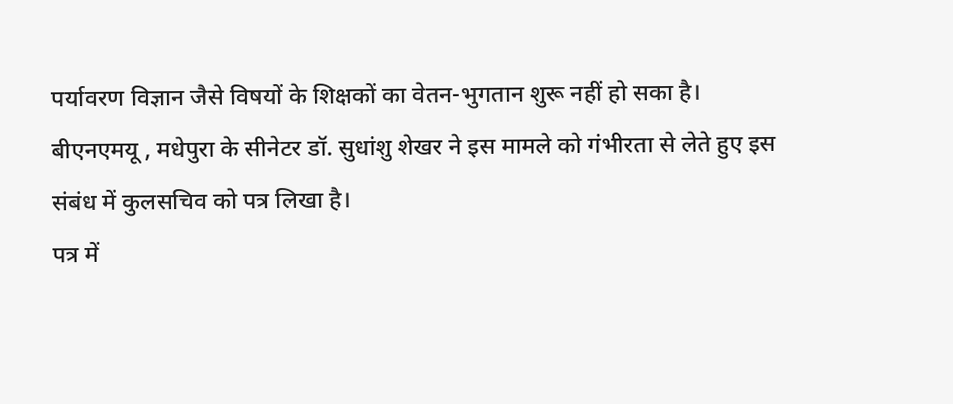पर्यावरण विज्ञान जैसे विषयों के शिक्षकों का वेतन-भुगतान शुरू नहीं हो सका है। बीएनएमयू , मधेपुरा के सीनेटर डॉ. सुधांशु शेखर ने इस मामले को गंभीरता से लेते हुए इस संबंध में कुलसचिव को पत्र लिखा है।
पत्र में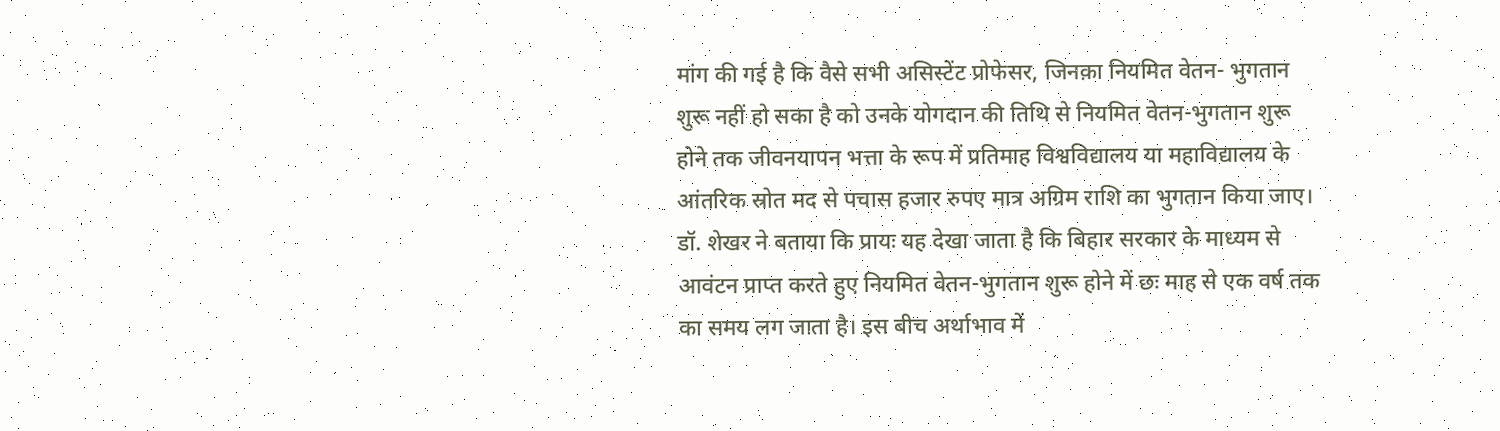मांग की गई है कि वैसे सभी असिस्टेंट प्रोफेसर, जिनक़ा नियमित वेतन- भुगतान शुरू नहीं हो सका है को उनके योगदान की तिथि से नियमित वेतन-भुगतान शुरू होने तक जीवनयापन भत्ता के रूप में प्रतिमाह विश्वविद्यालय या महाविद्यालय के आंतरिक स्रोत मद से पचास हजार रुपए मात्र अग्रिम राशि का भुगतान किया जाए।
डॉ. शेखर ने बताया कि प्रायः यह देखा जाता है कि बिहार सरकार के माध्यम से आवंटन प्राप्त करते हुए नियमित वेतन-भुगतान शुरू होने में छः माह से एक वर्ष तक का समय लग जाता है। इस बीच अर्थाभाव में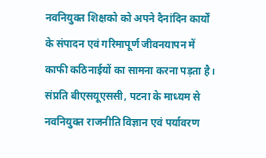नवनियुक्त शिक्षको को अपने दैनांदिन कार्यों के संपादन एवं गरिमापूर्ण जीवनयापन में काफी कठिनाईयों का सामना करना पड़ता है। संप्रति बीएसयूएससी, पटना के माध्यम से नवनियुक्त राजनीति विज्ञान एवं पर्यावरण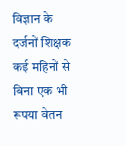विज्ञान के दर्जनों शिक्षक कई महिनों से बिना एक भी रूपया वेतन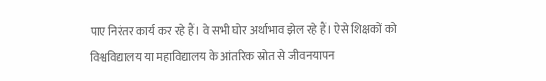पाए निरंतर कार्य कर रहे हैं। वे सभी घोर अर्थाभाव झेल रहे हैं। ऐसे शिक्षकों को विश्वविद्यालय या महाविद्यालय के आंतरिक स्रोत से जीवनयापन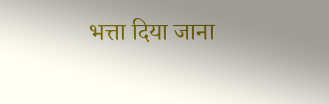भत्ता दिया जाना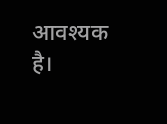आवश्यक है।